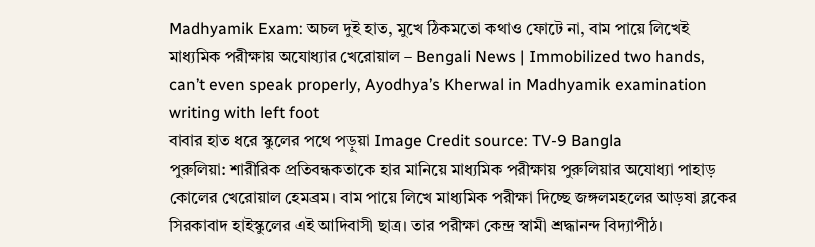Madhyamik Exam: অচল দুই হাত, মুখে ঠিকমতো কথাও ফোটে না, বাম পায়ে লিখেই মাধ্যমিক পরীক্ষায় অযোধ্যার খেরোয়াল – Bengali News | Immobilized two hands, can’t even speak properly, Ayodhya’s Kherwal in Madhyamik examination writing with left foot
বাবার হাত ধরে স্কুলের পথে পড়ুয়া Image Credit source: TV-9 Bangla
পুরুলিয়া: শারীরিক প্রতিবন্ধকতাকে হার মানিয়ে মাধ্যমিক পরীক্ষায় পুরুলিয়ার অযোধ্যা পাহাড় কোলের খেরোয়াল হেমব্রম। বাম পায়ে লিখে মাধ্যমিক পরীক্ষা দিচ্ছে জঙ্গলমহলের আড়ষা ব্লকের সিরকাবাদ হাইস্কুলের এই আদিবাসী ছাত্র। তার পরীক্ষা কেন্দ্র স্বামী শ্রদ্ধানন্দ বিদ্যাপীঠ।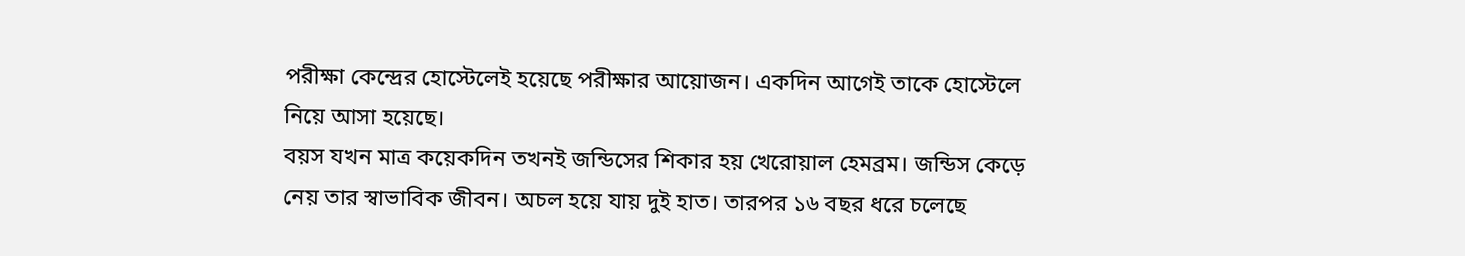পরীক্ষা কেন্দ্রের হোস্টেলেই হয়েছে পরীক্ষার আয়োজন। একদিন আগেই তাকে হোস্টেলে নিয়ে আসা হয়েছে।
বয়স যখন মাত্র কয়েকদিন তখনই জন্ডিসের শিকার হয় খেরোয়াল হেমব্রম। জন্ডিস কেড়ে নেয় তার স্বাভাবিক জীবন। অচল হয়ে যায় দুই হাত। তারপর ১৬ বছর ধরে চলেছে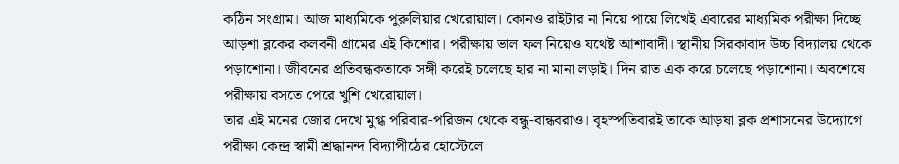কঠিন সংগ্রাম। আজ মাধ্যমিকে পুরুলিয়ার খেরোয়াল। কোনও রাইটার না নিয়ে পায়ে লিখেই এবারের মাধ্যমিক পরীক্ষা দিচ্ছে আড়শা ব্লকের কলবনী গ্রামের এই কিশোর। পরীক্ষায় ভাল ফল নিয়েও যথেষ্ট আশাবাদী। স্থানীয় সিরকাবাদ উচ্চ বিদ্যালয় থেকে পড়াশোনা। জীবনের প্রতিবন্ধকতাকে সঙ্গী করেই চলেছে হার না মানা লড়াই। দিন রাত এক করে চলেছে পড়াশোনা। অবশেষে পরীক্ষায় বসতে পেরে খুশি খেরোয়াল।
তার এই মনের জোর দেখে মুগ্ধ পরিবার-পরিজন থেকে বন্ধু-বান্ধবরাও। বৃহস্পতিবারই তাকে আড়ষা ব্লক প্রশাসনের উদ্যোগে পরীক্ষা কেন্দ্র স্বামী শ্রদ্ধানন্দ বিদ্যাপীঠের হোস্টেলে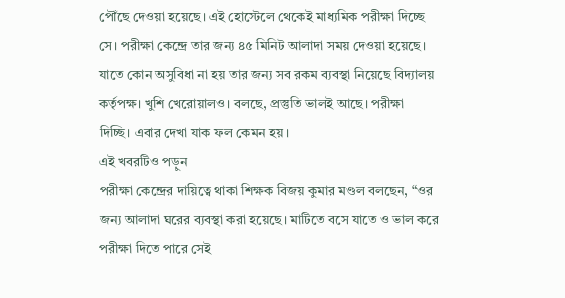পৌঁছে দেওয়া হয়েছে। এই হোস্টেলে থেকেই মাধ্যমিক পরীক্ষা দিচ্ছে সে। পরীক্ষা কেন্দ্রে তার জন্য ৪৫ মিনিট আলাদা সময় দেওয়া হয়েছে। যাতে কোন অসুবিধা না হয় তার জন্য সব রকম ব্যবস্থা নিয়েছে বিদ্যালয় কর্তৃপক্ষ। খুশি খেরোয়ালও। বলছে, প্রস্তুতি ভালই আছে। পরীক্ষা দিচ্ছি। এবার দেখা যাক ফল কেমন হয়।
এই খবরটিও পড়ুন
পরীক্ষা কেন্দ্রের দায়িত্বে থাকা শিক্ষক বিজয় কুমার মণ্ডল বলছেন, “ওর জন্য আলাদা ঘরের ব্যবস্থা করা হয়েছে। মাটিতে বসে যাতে ও ভাল করে পরীক্ষা দিতে পারে সেই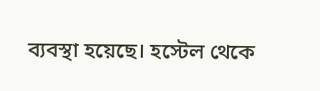ব্যবস্থা হয়েছে। হস্টেল থেকে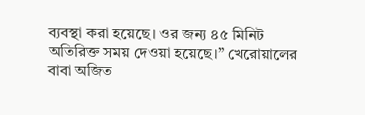ব্যবস্থা করা হয়েছে। ওর জন্য ৪৫ মিনিট অতিরিক্ত সময় দেওয়া হয়েছে।” খেরোয়ালের বাবা অজিত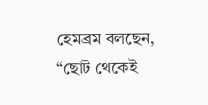হেমব্রম বলছেন, “ছোট থেকেই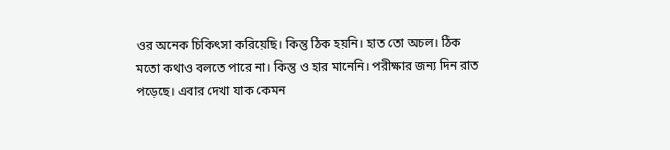ওর অনেক চিকিৎসা করিয়েছি। কিন্তু ঠিক হয়নি। হাত তো অচল। ঠিক মতো কথাও বলতে পারে না। কিন্তু ও হার মানেনি। পরীক্ষার জন্য দিন রাত পড়েছে। এবার দেখা যাক কেমন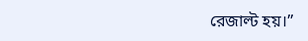রেজাল্ট হয়।”